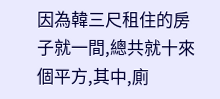因為韓三尺租住的房子就一間,總共就十來個平方,其中,廁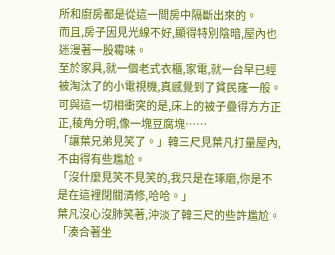所和廚房都是從這一間房中隔斷出來的。
而且,房子因見光線不好,顯得特別陰暗,屋內也迷漫著一股霉味。
至於家具,就一個老式衣櫃,家電,就一台早已經被淘汰了的小電視機,真感覺到了貧民窿一般。
可與這一切相衝突的是,床上的被子疊得方方正正,稜角分明,像一塊豆腐塊……
「讓葉兄弟見笑了。」韓三尺見葉凡打量屋內,不由得有些尷尬。
「沒什麼見笑不見笑的,我只是在琢磨,你是不是在這裡閉關清修,哈哈。」
葉凡沒心沒肺笑著,沖淡了韓三尺的些許尷尬。
「湊合著坐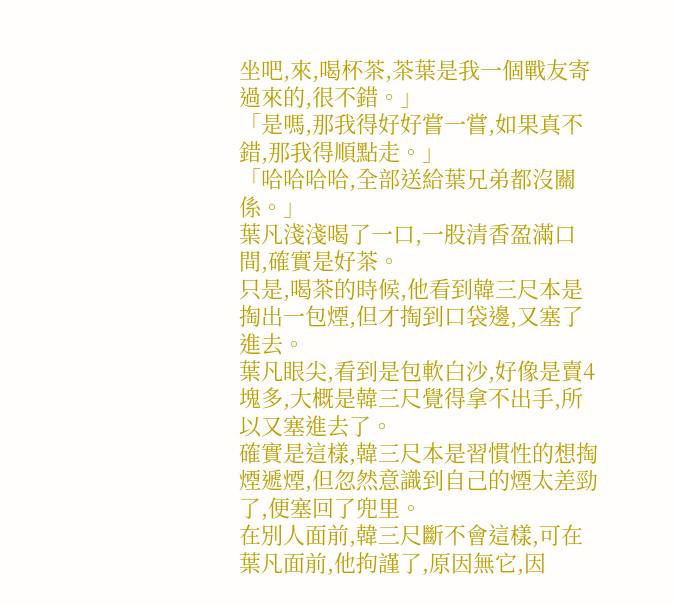坐吧,來,喝杯茶,茶葉是我一個戰友寄過來的,很不錯。」
「是嗎,那我得好好嘗一嘗,如果真不錯,那我得順點走。」
「哈哈哈哈,全部送給葉兄弟都沒關係。」
葉凡淺淺喝了一口,一股清香盈滿口間,確實是好茶。
只是,喝茶的時候,他看到韓三尺本是掏出一包煙,但才掏到口袋邊,又塞了進去。
葉凡眼尖,看到是包軟白沙,好像是賣4塊多,大概是韓三尺覺得拿不出手,所以又塞進去了。
確實是這樣,韓三尺本是習慣性的想掏煙遞煙,但忽然意識到自己的煙太差勁了,便塞回了兜里。
在別人面前,韓三尺斷不會這樣,可在葉凡面前,他拘謹了,原因無它,因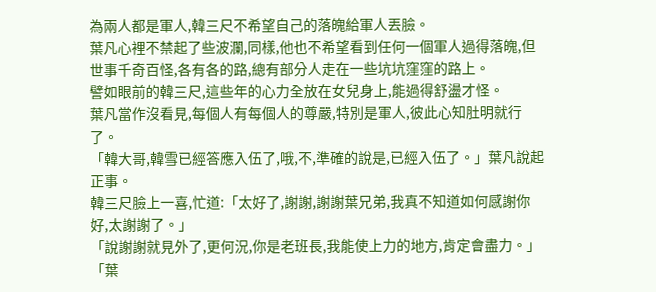為兩人都是軍人,韓三尺不希望自己的落魄給軍人丟臉。
葉凡心裡不禁起了些波瀾,同樣,他也不希望看到任何一個軍人過得落魄,但世事千奇百怪,各有各的路,總有部分人走在一些坑坑窪窪的路上。
譬如眼前的韓三尺,這些年的心力全放在女兒身上,能過得舒盪才怪。
葉凡當作沒看見,每個人有每個人的尊嚴,特別是軍人,彼此心知肚明就行了。
「韓大哥,韓雪已經答應入伍了,哦,不,準確的說是,已經入伍了。」葉凡說起正事。
韓三尺臉上一喜,忙道:「太好了,謝謝,謝謝葉兄弟,我真不知道如何感謝你好,太謝謝了。」
「說謝謝就見外了,更何況,你是老班長,我能使上力的地方,肯定會盡力。」
「葉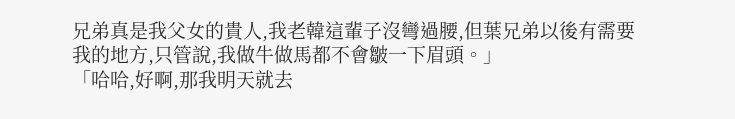兄弟真是我父女的貴人,我老韓這輩子沒彎過腰,但葉兄弟以後有需要我的地方,只管說,我做牛做馬都不會皺一下眉頭。」
「哈哈,好啊,那我明天就去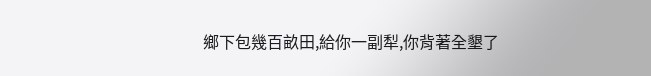鄉下包幾百畝田,給你一副犁,你背著全墾了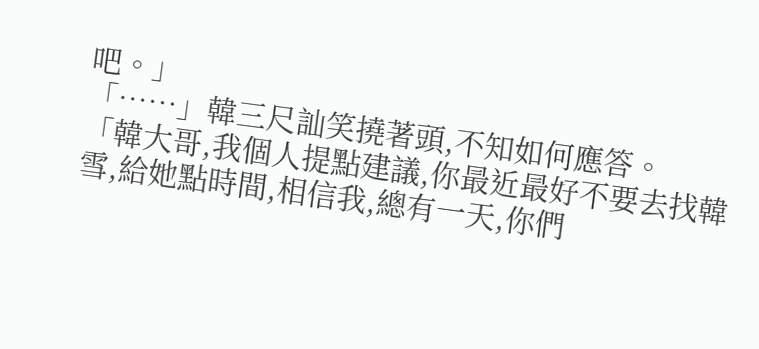吧。」
「……」韓三尺訕笑撓著頭,不知如何應答。
「韓大哥,我個人提點建議,你最近最好不要去找韓雪,給她點時間,相信我,總有一天,你們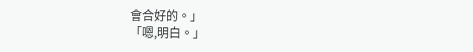會合好的。」
「嗯,明白。」